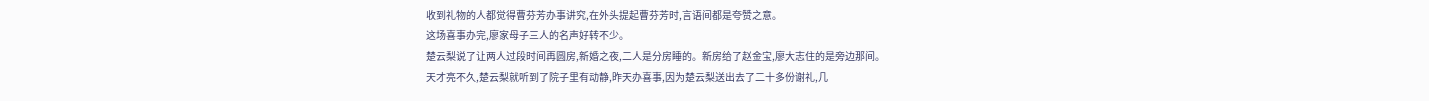收到礼物的人都觉得曹芬芳办事讲究,在外头提起曹芬芳时,言语间都是夸赞之意。
这场喜事办完,廖家母子三人的名声好转不少。
楚云梨说了让两人过段时间再圆房,新婚之夜,二人是分房睡的。新房给了赵金宝,廖大志住的是旁边那间。
天才亮不久,楚云梨就听到了院子里有动静,昨天办喜事,因为楚云梨送出去了二十多份谢礼,几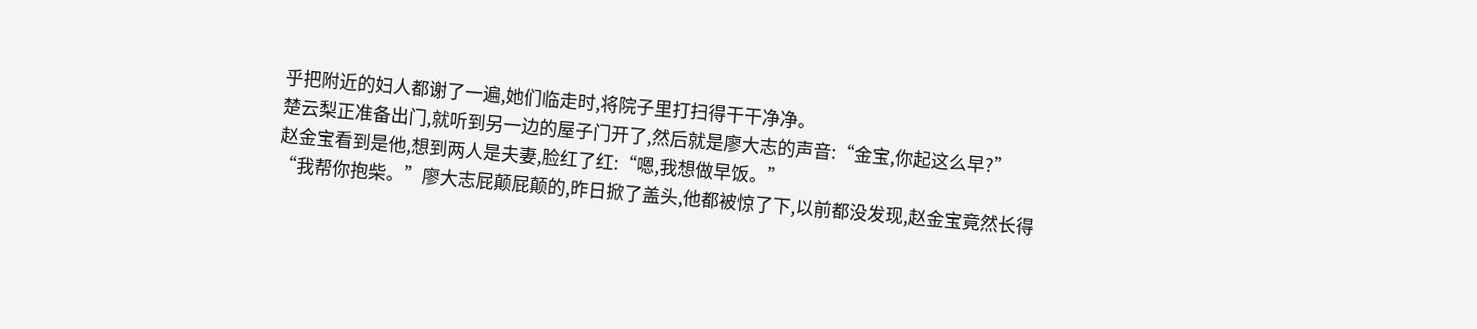乎把附近的妇人都谢了一遍,她们临走时,将院子里打扫得干干净净。
楚云梨正准备出门,就听到另一边的屋子门开了,然后就是廖大志的声音:“金宝,你起这么早?”
赵金宝看到是他,想到两人是夫妻,脸红了红:“嗯,我想做早饭。”
“我帮你抱柴。”廖大志屁颠屁颠的,昨日掀了盖头,他都被惊了下,以前都没发现,赵金宝竟然长得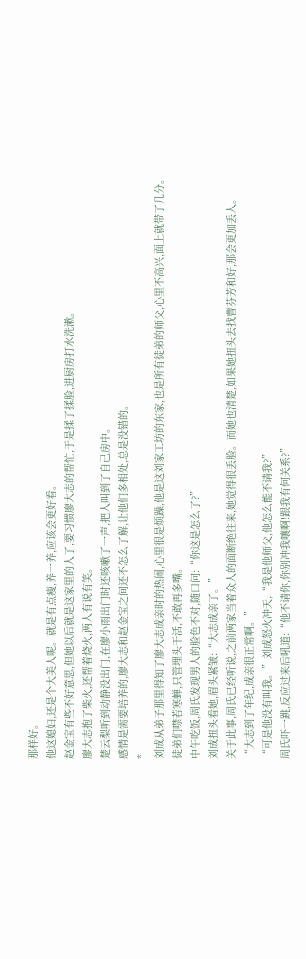那样好。
他这媳妇,还是个大美人呢。就是有点瘦,养一养,应该会更好看。
赵金宝有些不好意思,但她以后就是这家里的人了,要习惯廖大志的帮忙,于是揉了揉脸,进厨房打水洗漱。
廖大志抱了柴火,还帮着烧火,两人有说有笑。
楚云梨听到动静没出门,在廖小雨出门时还咳嗽了一声,把人叫到了自己房中。
感情是需要培养的,廖大志和赵金宝之间还不怎么了解,让他们多相处,总是没错的。
*
刘成从弟子那里得知了廖大志成亲时的热闹,心里很是烦躁,他是这刘家工坊的东家,也是所有徒弟的师父,心里不高兴,面上就带了几分。
徒弟们噤若寒蝉,只管埋头干活,不敢再多嘴。
中午吃饭,周氏发现男人的脸色不对,随口问:“你这是怎么了?”
刘成扭头看她,眉头紧皱:“大志成亲了。”
关于此事,周氏已经听说,之前两家当着众人的面断绝往来,她觉得很丢脸。而她也清楚,如果她扭头去找曹芬芳和好,那会更加丢人。
“大志到了年纪,成亲很正常啊。”
“可是他没有叫我。”刘成怒火冲天,“我是他师父,他怎么能不请我?”
周氏吓一跳,反应过来后吼道:“他不请你,你别冲我嚷啊!跟我有何关系?”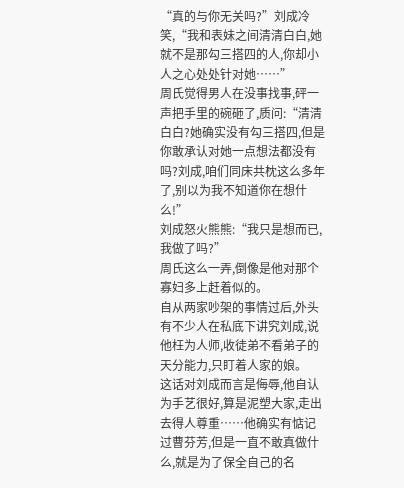“真的与你无关吗?”刘成冷笑,“我和表妹之间清清白白,她就不是那勾三搭四的人,你却小人之心处处针对她……”
周氏觉得男人在没事找事,砰一声把手里的碗砸了,质问:“清清白白?她确实没有勾三搭四,但是你敢承认对她一点想法都没有吗?刘成,咱们同床共枕这么多年了,别以为我不知道你在想什么!”
刘成怒火熊熊:“我只是想而已,我做了吗?”
周氏这么一弄,倒像是他对那个寡妇多上赶着似的。
自从两家吵架的事情过后,外头有不少人在私底下讲究刘成,说他枉为人师,收徒弟不看弟子的天分能力,只盯着人家的娘。
这话对刘成而言是侮辱,他自认为手艺很好,算是泥塑大家,走出去得人尊重……他确实有惦记过曹芬芳,但是一直不敢真做什么,就是为了保全自己的名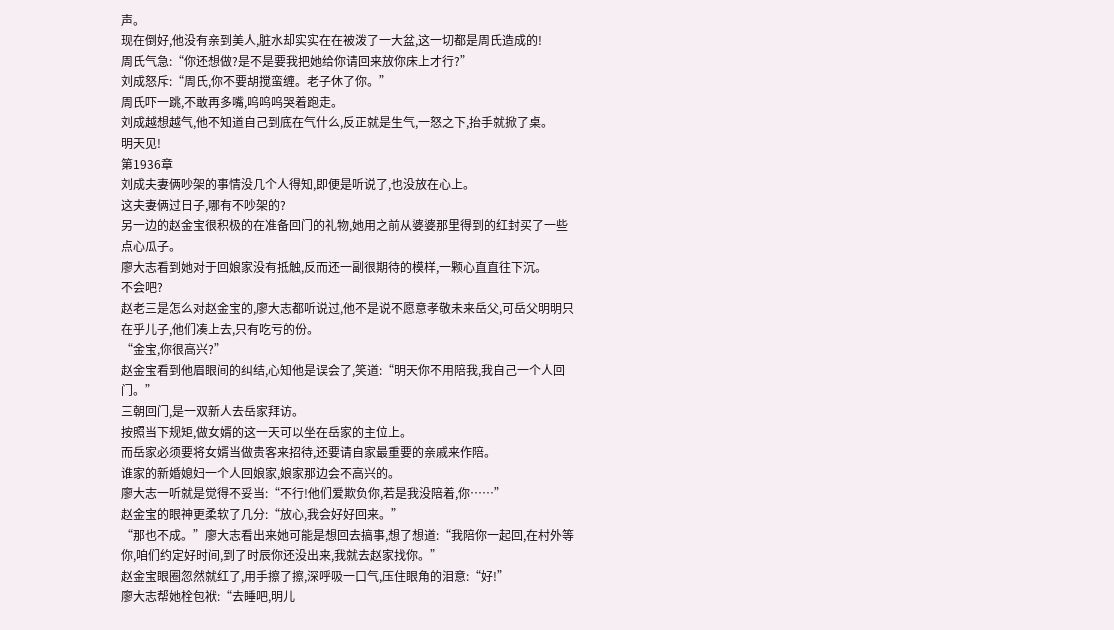声。
现在倒好,他没有亲到美人,脏水却实实在在被泼了一大盆,这一切都是周氏造成的!
周氏气急:“你还想做?是不是要我把她给你请回来放你床上才行?”
刘成怒斥:“周氏,你不要胡搅蛮缠。老子休了你。”
周氏吓一跳,不敢再多嘴,呜呜呜哭着跑走。
刘成越想越气,他不知道自己到底在气什么,反正就是生气,一怒之下,抬手就掀了桌。
明天见!
第1936章
刘成夫妻俩吵架的事情没几个人得知,即便是听说了,也没放在心上。
这夫妻俩过日子,哪有不吵架的?
另一边的赵金宝很积极的在准备回门的礼物,她用之前从婆婆那里得到的红封买了一些点心瓜子。
廖大志看到她对于回娘家没有抵触,反而还一副很期待的模样,一颗心直直往下沉。
不会吧?
赵老三是怎么对赵金宝的,廖大志都听说过,他不是说不愿意孝敬未来岳父,可岳父明明只在乎儿子,他们凑上去,只有吃亏的份。
“金宝,你很高兴?”
赵金宝看到他眉眼间的纠结,心知他是误会了,笑道:“明天你不用陪我,我自己一个人回门。”
三朝回门,是一双新人去岳家拜访。
按照当下规矩,做女婿的这一天可以坐在岳家的主位上。
而岳家必须要将女婿当做贵客来招待,还要请自家最重要的亲戚来作陪。
谁家的新婚媳妇一个人回娘家,娘家那边会不高兴的。
廖大志一听就是觉得不妥当:“不行!他们爱欺负你,若是我没陪着,你……”
赵金宝的眼神更柔软了几分:“放心,我会好好回来。”
“那也不成。”廖大志看出来她可能是想回去搞事,想了想道:“我陪你一起回,在村外等你,咱们约定好时间,到了时辰你还没出来,我就去赵家找你。”
赵金宝眼圈忽然就红了,用手擦了擦,深呼吸一口气,压住眼角的泪意:“好!”
廖大志帮她栓包袱:“去睡吧,明儿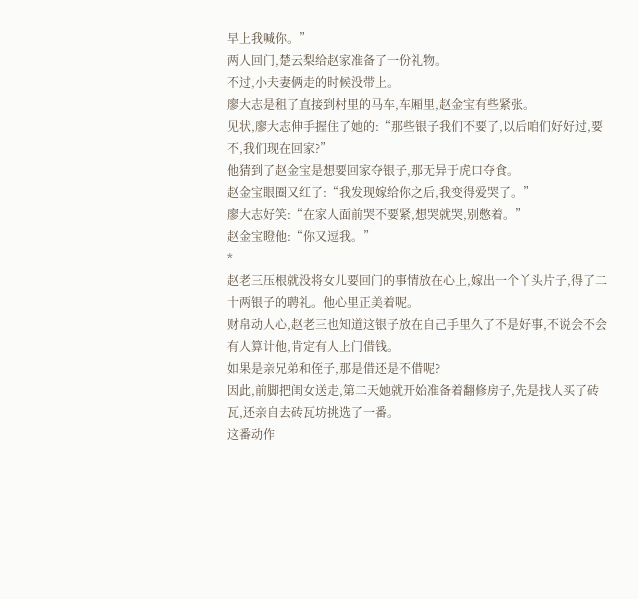早上我喊你。”
两人回门,楚云梨给赵家准备了一份礼物。
不过,小夫妻俩走的时候没带上。
廖大志是租了直接到村里的马车,车厢里,赵金宝有些紧张。
见状,廖大志伸手握住了她的:“那些银子我们不要了,以后咱们好好过,要不,我们现在回家?”
他猜到了赵金宝是想要回家夺银子,那无异于虎口夺食。
赵金宝眼圈又红了:“我发现嫁给你之后,我变得爱哭了。”
廖大志好笑:“在家人面前哭不要紧,想哭就哭,别憋着。”
赵金宝瞪他:“你又逗我。”
*
赵老三压根就没将女儿要回门的事情放在心上,嫁出一个丫头片子,得了二十两银子的聘礼。他心里正美着呢。
财帛动人心,赵老三也知道这银子放在自己手里久了不是好事,不说会不会有人算计他,肯定有人上门借钱。
如果是亲兄弟和侄子,那是借还是不借呢?
因此,前脚把闺女送走,第二天她就开始准备着翻修房子,先是找人买了砖瓦,还亲自去砖瓦坊挑选了一番。
这番动作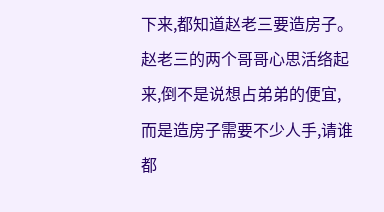下来,都知道赵老三要造房子。
赵老三的两个哥哥心思活络起来,倒不是说想占弟弟的便宜,而是造房子需要不少人手,请谁都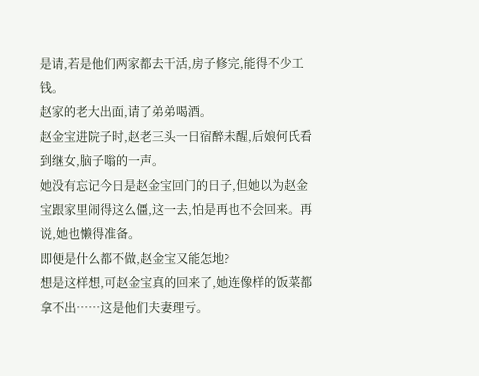是请,若是他们两家都去干活,房子修完,能得不少工钱。
赵家的老大出面,请了弟弟喝酒。
赵金宝进院子时,赵老三头一日宿醉未醒,后娘何氏看到继女,脑子嗡的一声。
她没有忘记今日是赵金宝回门的日子,但她以为赵金宝跟家里闹得这么僵,这一去,怕是再也不会回来。再说,她也懒得准备。
即便是什么都不做,赵金宝又能怎地?
想是这样想,可赵金宝真的回来了,她连像样的饭菜都拿不出……这是他们夫妻理亏。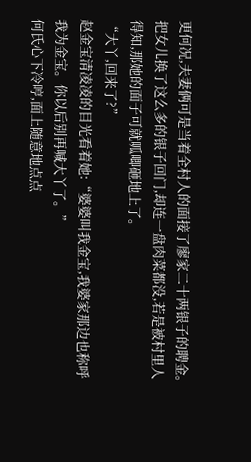更何况,夫妻俩可是当着全村人的面接了廖家二十两银子的聘金。把女儿换了这么多的银子回门,却连一盘肉菜都没,若是被村里人得知,那她的面子可就呱唧砸地上了。
“大丫,回来了?”
赵金宝清凌凌的目光看着她:“婆婆叫我金宝,我婆家那边也称呼我为金宝。你以后别再喊大丫了。”
何氏心下冷哼,面上随意地点点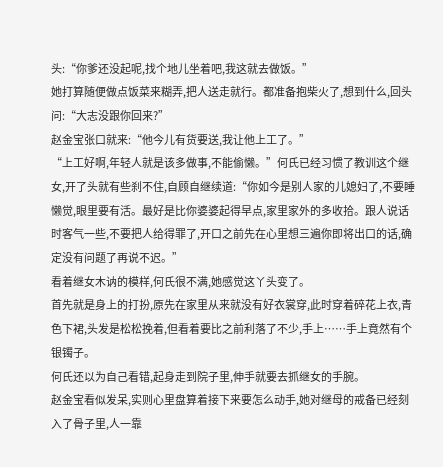头:“你爹还没起呢,找个地儿坐着吧,我这就去做饭。”
她打算随便做点饭菜来糊弄,把人送走就行。都准备抱柴火了,想到什么,回头问:“大志没跟你回来?”
赵金宝张口就来:“他今儿有货要送,我让他上工了。”
“上工好啊,年轻人就是该多做事,不能偷懒。”何氏已经习惯了教训这个继女,开了头就有些刹不住,自顾自继续道:“你如今是别人家的儿媳妇了,不要睡懒觉,眼里要有活。最好是比你婆婆起得早点,家里家外的多收拾。跟人说话时客气一些,不要把人给得罪了,开口之前先在心里想三遍你即将出口的话,确定没有问题了再说不迟。”
看着继女木讷的模样,何氏很不满,她感觉这丫头变了。
首先就是身上的打扮,原先在家里从来就没有好衣裳穿,此时穿着碎花上衣,青色下裙,头发是松松挽着,但看着要比之前利落了不少,手上……手上竟然有个银镯子。
何氏还以为自己看错,起身走到院子里,伸手就要去抓继女的手腕。
赵金宝看似发呆,实则心里盘算着接下来要怎么动手,她对继母的戒备已经刻入了骨子里,人一靠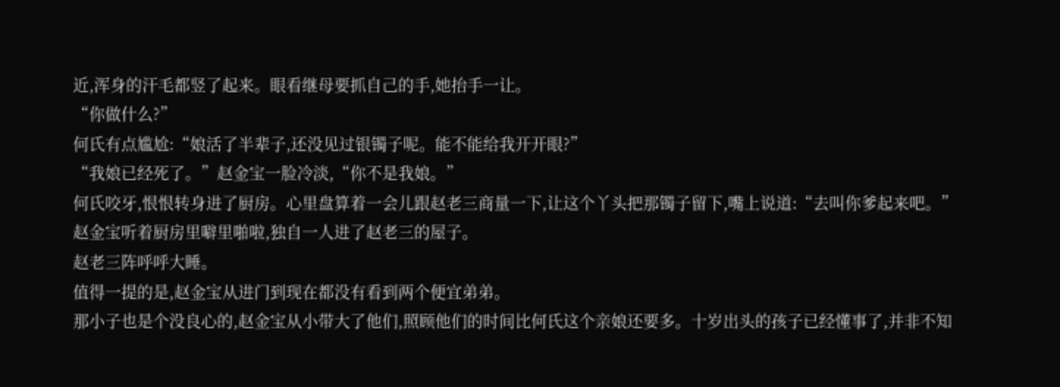近,浑身的汗毛都竖了起来。眼看继母要抓自己的手,她抬手一让。
“你做什么?”
何氏有点尴尬:“娘活了半辈子,还没见过银镯子呢。能不能给我开开眼?”
“我娘已经死了。”赵金宝一脸冷淡,“你不是我娘。”
何氏咬牙,恨恨转身进了厨房。心里盘算着一会儿跟赵老三商量一下,让这个丫头把那镯子留下,嘴上说道:“去叫你爹起来吧。”
赵金宝听着厨房里噼里啪啦,独自一人进了赵老三的屋子。
赵老三阵呼呼大睡。
值得一提的是,赵金宝从进门到现在都没有看到两个便宜弟弟。
那小子也是个没良心的,赵金宝从小带大了他们,照顾他们的时间比何氏这个亲娘还要多。十岁出头的孩子已经懂事了,并非不知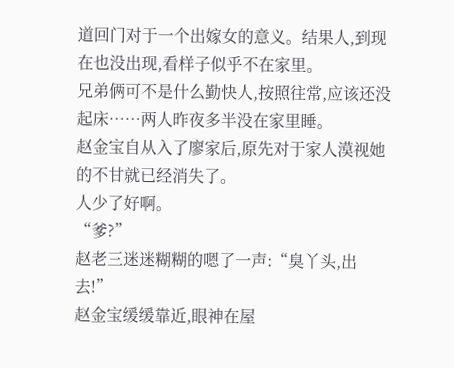道回门对于一个出嫁女的意义。结果人,到现在也没出现,看样子似乎不在家里。
兄弟俩可不是什么勤快人,按照往常,应该还没起床……两人昨夜多半没在家里睡。
赵金宝自从入了廖家后,原先对于家人漠视她的不甘就已经消失了。
人少了好啊。
“爹?”
赵老三迷迷糊糊的嗯了一声:“臭丫头,出去!”
赵金宝缓缓靠近,眼神在屋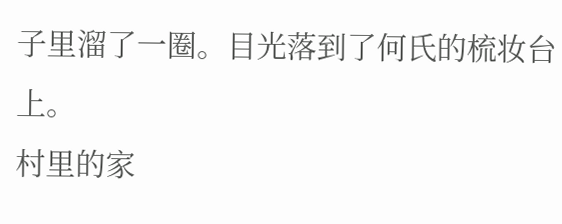子里溜了一圈。目光落到了何氏的梳妆台上。
村里的家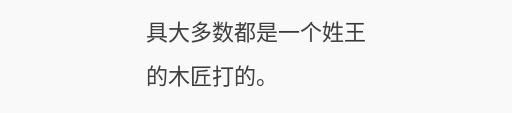具大多数都是一个姓王的木匠打的。